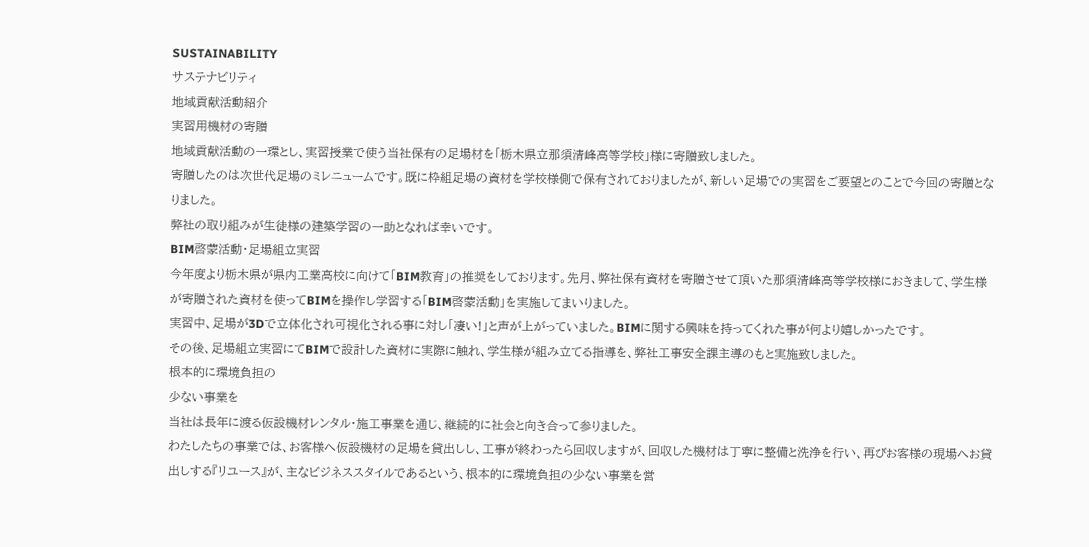SUSTAINABILITY
サステナビリティ
地域貢献活動紹介
実習用機材の寄贈
地域貢献活動の一環とし、実習授業で使う当社保有の足場材を「栃木県立那須清峰高等学校」様に寄贈致しました。
寄贈したのは次世代足場のミレニュームです。既に枠組足場の資材を学校様側で保有されておりましたが、新しい足場での実習をご要望とのことで今回の寄贈となりました。
弊社の取り組みが生徒様の建築学習の一助となれば幸いです。
BIM啓蒙活動・足場組立実習
今年度より栃木県が県内工業高校に向けて「BIM教育」の推奨をしております。先月、弊社保有資材を寄贈させて頂いた那須清峰高等学校様におきまして、学生様が寄贈された資材を使ってBIMを操作し学習する「BIM啓蒙活動」を実施してまいりました。
実習中、足場が3Dで立体化され可視化される事に対し「凄い!」と声が上がっていました。BIMに関する興味を持ってくれた事が何より嬉しかったです。
その後、足場組立実習にてBIMで設計した資材に実際に触れ、学生様が組み立てる指導を、弊社工事安全課主導のもと実施致しました。
根本的に環境負担の
少ない事業を
当社は長年に渡る仮設機材レンタル・施工事業を通じ、継続的に社会と向き合って参りました。
わたしたちの事業では、お客様へ仮設機材の足場を貸出しし、工事が終わったら回収しますが、回収した機材は丁寧に整備と洗浄を行い、再びお客様の現場へお貸出しする『リユース』が、主なビジネススタイルであるという、根本的に環境負担の少ない事業を営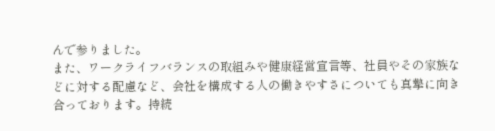んで参りました。
また、ワークライフバランスの取組みや健康経営宣言等、社員やその家族などに対する配慮など、会社を構成する人の働きやすさについても真摯に向き合っております。持続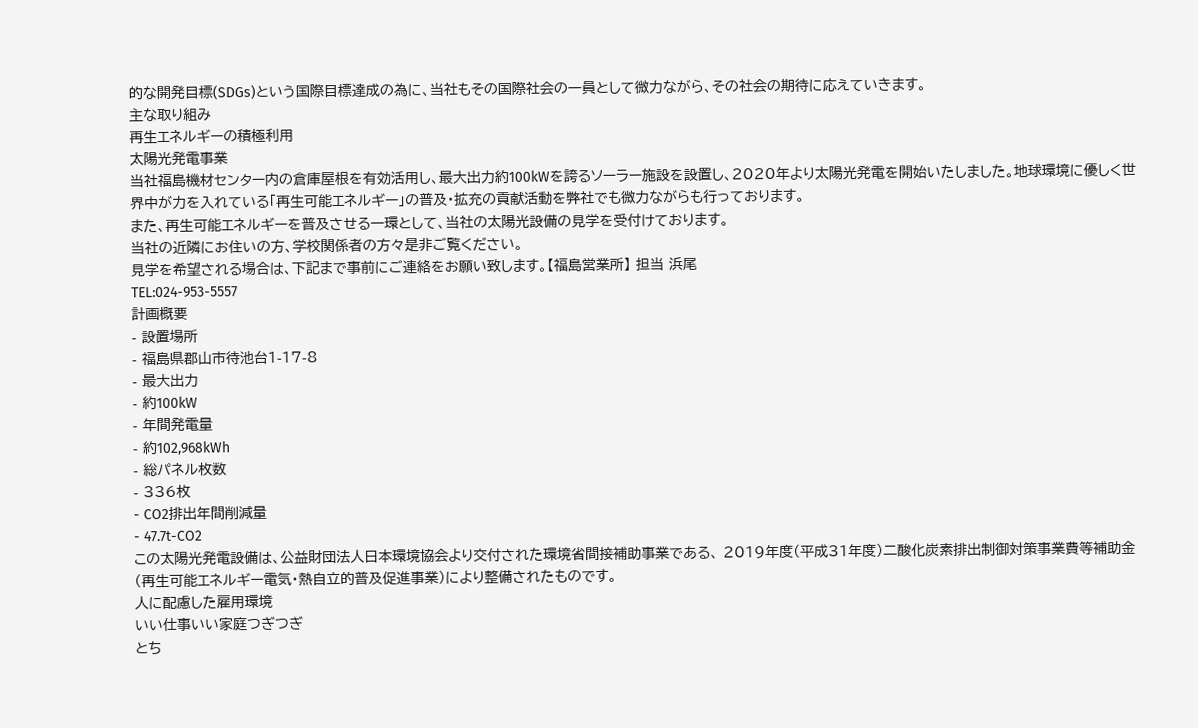的な開発目標(SDGs)という国際目標達成の為に、当社もその国際社会の一員として微力ながら、その社会の期待に応えていきます。
主な取り組み
再生エネルギーの積極利用
太陽光発電事業
当社福島機材センター内の倉庫屋根を有効活用し、最大出力約100kWを誇るソーラー施設を設置し、2020年より太陽光発電を開始いたしました。地球環境に優しく世界中が力を入れている「再生可能エネルギー」の普及・拡充の貢献活動を弊社でも微力ながらも行っております。
また、再生可能エネルギーを普及させる一環として、当社の太陽光設備の見学を受付けております。
当社の近隣にお住いの方、学校関係者の方々是非ご覧ください。
見学を希望される場合は、下記まで事前にご連絡をお願い致します。【福島営業所】 担当 浜尾
TEL:024-953-5557
計画概要
- 設置場所
- 福島県郡山市待池台1-17-8
- 最大出力
- 約100kW
- 年間発電量
- 約102,968kWh
- 総パネル枚数
- 336枚
- CO2排出年間削減量
- 47.7t-CO2
この太陽光発電設備は、公益財団法人日本環境協会より交付された環境省間接補助事業である、 2019年度(平成31年度)二酸化炭素排出制御対策事業費等補助金(再生可能エネルギー電気・熱自立的普及促進事業)により整備されたものです。
人に配慮した雇用環境
いい仕事いい家庭つぎつぎ
とち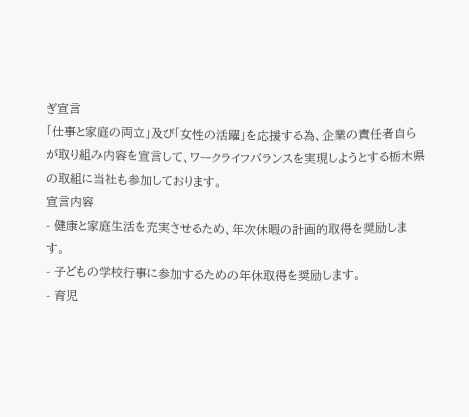ぎ宣言
「仕事と家庭の両立」及び「女性の活躍」を応援する為、企業の責任者自らが取り組み内容を宣言して、ワークライフバランスを実現しようとする栃木県の取組に当社も参加しております。
宣言内容
- 健康と家庭生活を充実させるため、年次休暇の計画的取得を奨励します。
- 子どもの学校行事に参加するための年休取得を奨励します。
- 育児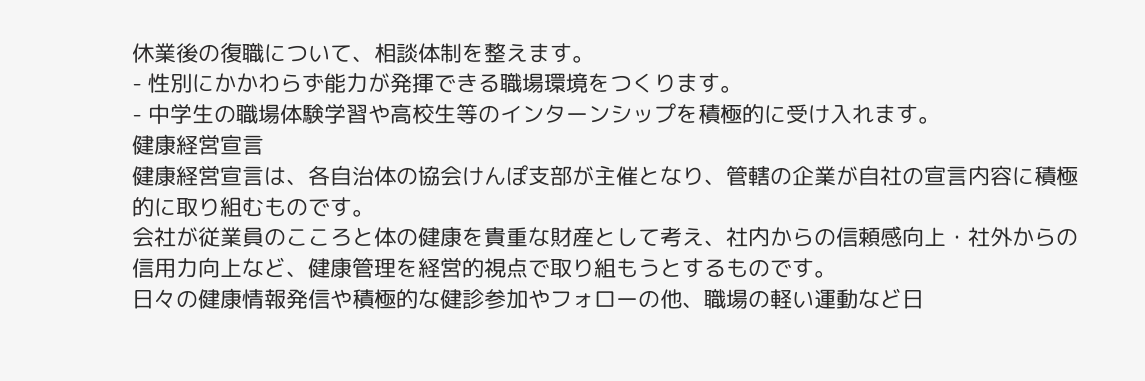休業後の復職について、相談体制を整えます。
- 性別にかかわらず能力が発揮できる職場環境をつくります。
- 中学生の職場体験学習や高校生等のインターンシップを積極的に受け入れます。
健康経営宣言
健康経営宣言は、各自治体の協会けんぽ支部が主催となり、管轄の企業が自社の宣言内容に積極的に取り組むものです。
会社が従業員のこころと体の健康を貴重な財産として考え、社内からの信頼感向上・社外からの信用力向上など、健康管理を経営的視点で取り組もうとするものです。
日々の健康情報発信や積極的な健診参加やフォローの他、職場の軽い運動など日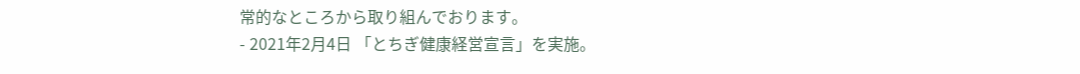常的なところから取り組んでおります。
- 2021年2月4日 「とちぎ健康経営宣言」を実施。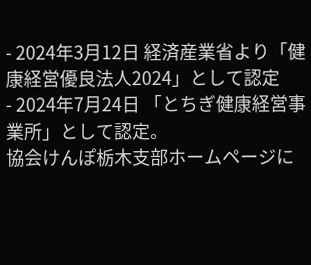- 2024年3月12日 経済産業省より「健康経営優良法人2024」として認定
- 2024年7月24日 「とちぎ健康経営事業所」として認定。
協会けんぽ栃木支部ホームページに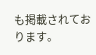も掲載されております。